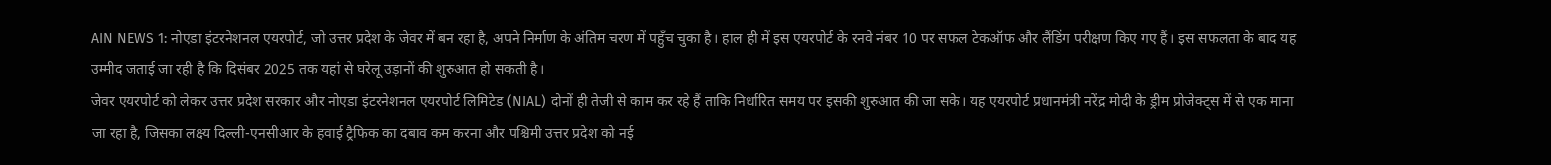AIN NEWS 1: नोएडा इंटरनेशनल एयरपोर्ट, जो उत्तर प्रदेश के जेवर में बन रहा है, अपने निर्माण के अंतिम चरण में पहुँच चुका है। हाल ही में इस एयरपोर्ट के रनवे नंबर 10 पर सफल टेकऑफ और लैंडिंग परीक्षण किए गए हैं। इस सफलता के बाद यह उम्मीद जताई जा रही है कि दिसंबर 2025 तक यहां से घरेलू उड़ानों की शुरुआत हो सकती है।
जेवर एयरपोर्ट को लेकर उत्तर प्रदेश सरकार और नोएडा इंटरनेशनल एयरपोर्ट लिमिटेड (NIAL) दोनों ही तेजी से काम कर रहे हैं ताकि निर्धारित समय पर इसकी शुरुआत की जा सके। यह एयरपोर्ट प्रधानमंत्री नरेंद्र मोदी के ड्रीम प्रोजेक्ट्स में से एक माना जा रहा है, जिसका लक्ष्य दिल्ली-एनसीआर के हवाई ट्रैफिक का दबाव कम करना और पश्चिमी उत्तर प्रदेश को नई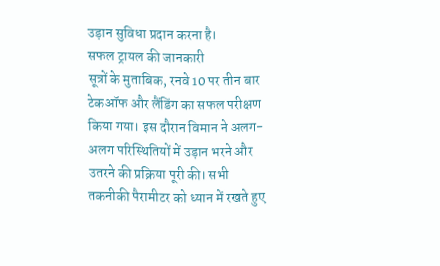उड़ान सुविधा प्रदान करना है।
सफल ट्रायल की जानकारी
सूत्रों के मुताबिक, रनवे 10 पर तीन बार टेकऑफ और लैंडिंग का सफल परीक्षण किया गया। इस दौरान विमान ने अलग-अलग परिस्थितियों में उड़ान भरने और उतरने की प्रक्रिया पूरी की। सभी तकनीकी पैरामीटर को ध्यान में रखते हुए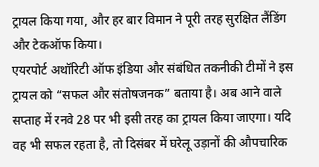ट्रायल किया गया, और हर बार विमान ने पूरी तरह सुरक्षित लैंडिंग और टेकऑफ किया।
एयरपोर्ट अथॉरिटी ऑफ इंडिया और संबंधित तकनीकी टीमों ने इस ट्रायल को “सफल और संतोषजनक” बताया है। अब आने वाले सप्ताह में रनवे 28 पर भी इसी तरह का ट्रायल किया जाएगा। यदि वह भी सफल रहता है, तो दिसंबर में घरेलू उड़ानों की औपचारिक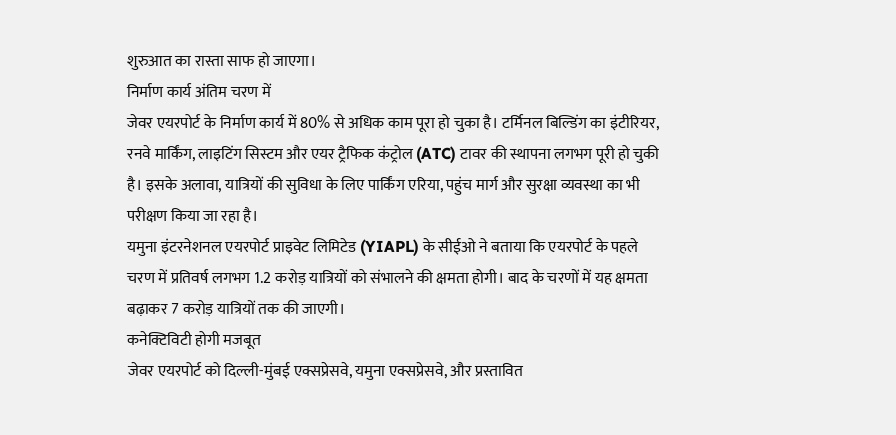शुरुआत का रास्ता साफ हो जाएगा।
निर्माण कार्य अंतिम चरण में
जेवर एयरपोर्ट के निर्माण कार्य में 80% से अधिक काम पूरा हो चुका है। टर्मिनल बिल्डिंग का इंटीरियर, रनवे मार्किंग, लाइटिंग सिस्टम और एयर ट्रैफिक कंट्रोल (ATC) टावर की स्थापना लगभग पूरी हो चुकी है। इसके अलावा, यात्रियों की सुविधा के लिए पार्किंग एरिया, पहुंच मार्ग और सुरक्षा व्यवस्था का भी परीक्षण किया जा रहा है।
यमुना इंटरनेशनल एयरपोर्ट प्राइवेट लिमिटेड (YIAPL) के सीईओ ने बताया कि एयरपोर्ट के पहले चरण में प्रतिवर्ष लगभग 1.2 करोड़ यात्रियों को संभालने की क्षमता होगी। बाद के चरणों में यह क्षमता बढ़ाकर 7 करोड़ यात्रियों तक की जाएगी।
कनेक्टिविटी होगी मजबूत
जेवर एयरपोर्ट को दिल्ली-मुंबई एक्सप्रेसवे, यमुना एक्सप्रेसवे, और प्रस्तावित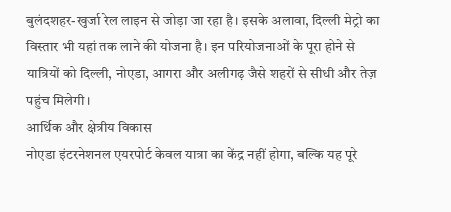बुलंदशहर-खुर्जा रेल लाइन से जोड़ा जा रहा है। इसके अलावा, दिल्ली मेट्रो का विस्तार भी यहां तक लाने की योजना है। इन परियोजनाओं के पूरा होने से यात्रियों को दिल्ली, नोएडा, आगरा और अलीगढ़ जैसे शहरों से सीधी और तेज़ पहुंच मिलेगी।
आर्थिक और क्षेत्रीय विकास
नोएडा इंटरनेशनल एयरपोर्ट केवल यात्रा का केंद्र नहीं होगा, बल्कि यह पूरे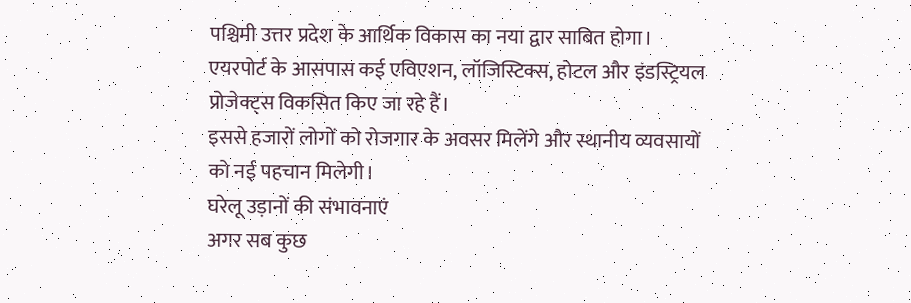पश्चिमी उत्तर प्रदेश के आर्थिक विकास का नया द्वार साबित होगा। एयरपोर्ट के आसपास कई एविएशन, लॉजिस्टिक्स, होटल और इंडस्ट्रियल प्रोजेक्ट्स विकसित किए जा रहे हैं।
इससे हजारों लोगों को रोजगार के अवसर मिलेंगे और स्थानीय व्यवसायों को नई पहचान मिलेगी।
घरेलू उड़ानों की संभावनाएं
अगर सब कुछ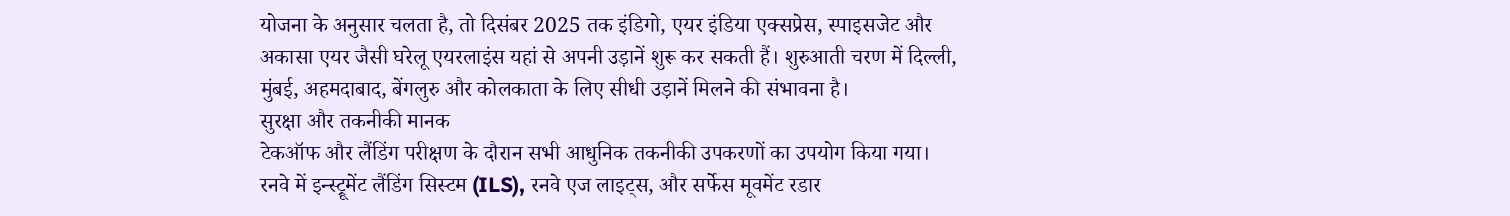योजना के अनुसार चलता है, तो दिसंबर 2025 तक इंडिगो, एयर इंडिया एक्सप्रेस, स्पाइसजेट और अकासा एयर जैसी घरेलू एयरलाइंस यहां से अपनी उड़ानें शुरू कर सकती हैं। शुरुआती चरण में दिल्ली, मुंबई, अहमदाबाद, बेंगलुरु और कोलकाता के लिए सीधी उड़ानें मिलने की संभावना है।
सुरक्षा और तकनीकी मानक
टेकऑफ और लैंडिंग परीक्षण के दौरान सभी आधुनिक तकनीकी उपकरणों का उपयोग किया गया। रनवे में इन्स्ट्रूमेंट लैंडिंग सिस्टम (ILS), रनवे एज लाइट्स, और सर्फेस मूवमेंट रडार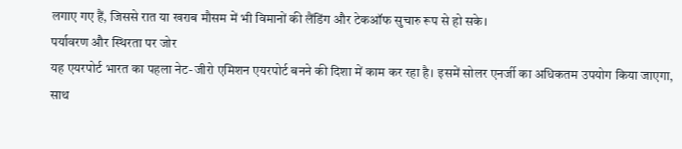लगाए गए हैं, जिससे रात या खराब मौसम में भी विमानों की लैंडिंग और टेकऑफ सुचारु रूप से हो सके।
पर्यावरण और स्थिरता पर जोर
यह एयरपोर्ट भारत का पहला नेट-जीरो एमिशन एयरपोर्ट बनने की दिशा में काम कर रहा है। इसमें सोलर एनर्जी का अधिकतम उपयोग किया जाएगा, साथ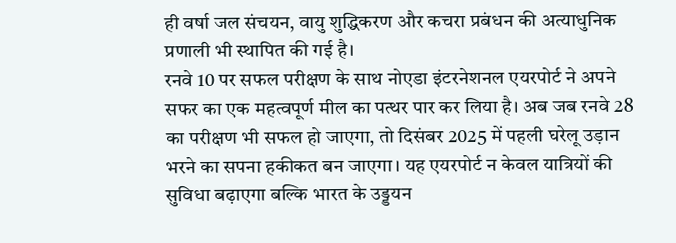ही वर्षा जल संचयन, वायु शुद्धिकरण और कचरा प्रबंधन की अत्याधुनिक प्रणाली भी स्थापित की गई है।
रनवे 10 पर सफल परीक्षण के साथ नोएडा इंटरनेशनल एयरपोर्ट ने अपने सफर का एक महत्वपूर्ण मील का पत्थर पार कर लिया है। अब जब रनवे 28 का परीक्षण भी सफल हो जाएगा, तो दिसंबर 2025 में पहली घरेलू उड़ान भरने का सपना हकीकत बन जाएगा। यह एयरपोर्ट न केवल यात्रियों की सुविधा बढ़ाएगा बल्कि भारत के उड्डयन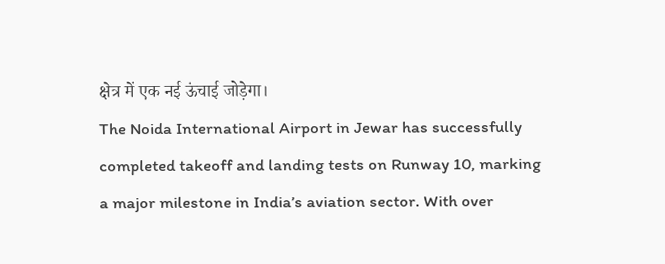क्षेत्र में एक नई ऊंचाई जोड़ेगा।
The Noida International Airport in Jewar has successfully completed takeoff and landing tests on Runway 10, marking a major milestone in India’s aviation sector. With over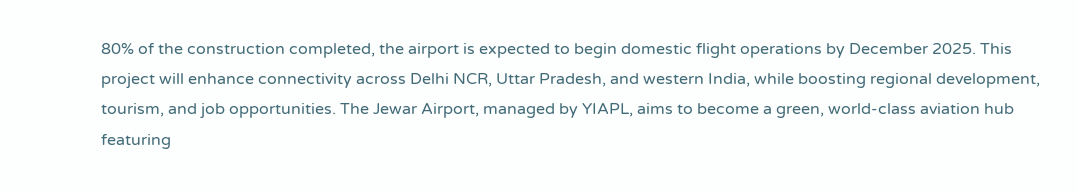80% of the construction completed, the airport is expected to begin domestic flight operations by December 2025. This project will enhance connectivity across Delhi NCR, Uttar Pradesh, and western India, while boosting regional development, tourism, and job opportunities. The Jewar Airport, managed by YIAPL, aims to become a green, world-class aviation hub featuring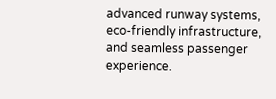advanced runway systems, eco-friendly infrastructure, and seamless passenger experience.